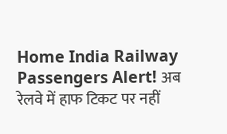Home India Railway Passengers Alert! अब रेलवे में हाफ टिकट पर नहीं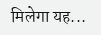मिलेगा यह...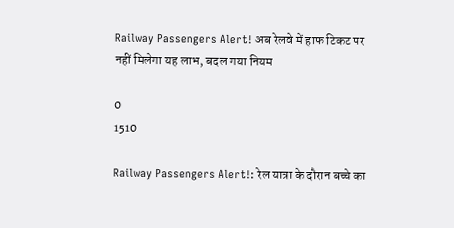Railway Passengers Alert! अब रेलवे में हाफ टिकट पर नहीं मिलेगा यह लाभ, बदल गया नियम

0
1510

Railway Passengers Alert!: रेल यात्रा के दौरान बच्चे का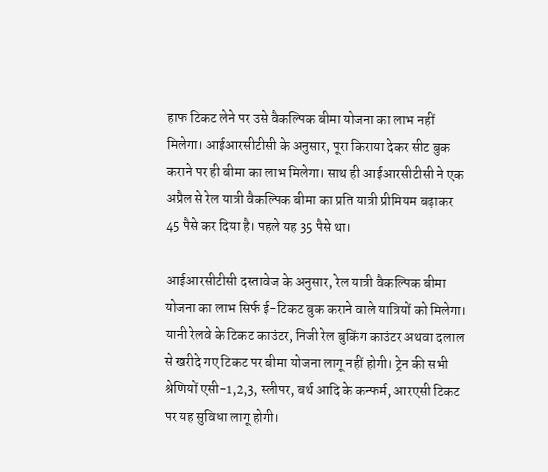हाफ टिकट लेने पर उसे वैकल्पिक बीमा योजना का लाभ नहीं मिलेगा। आईआरसीटीसी के अनुसार, पूरा किराया देकर सीट बुक कराने पर ही बीमा का लाभ मिलेगा। साथ ही आईआरसीटीसी ने एक अप्रैल से रेल यात्री वैकल्पिक बीमा का प्रति यात्री प्रीमियम बढ़ाकर 45 पैसे कर दिया है। पहले यह 35 पैसे था।

आईआरसीटीसी दस्तावेज के अनुसार, रेल यात्री वैकल्पिक बीमा योजना का लाभ सिर्फ ई-टिकट बुक कराने वाले यात्रियों को मिलेगा। यानी रेलवे के टिकट काउंटर, निजी रेल बुकिंग काउंटर अथवा दलाल से खरीदे गए टिकट पर बीमा योजना लागू नहीं होगी। ट्रेन की सभी श्रेणियों एसी-1,2,3, स्लीपर, बर्थ आदि के कन्फर्म, आरएसी टिकट पर यह सुविधा लागू होगी।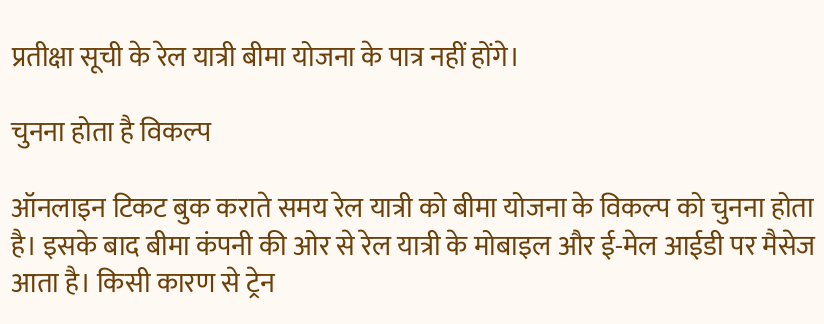प्रतीक्षा सूची के रेल यात्री बीमा योजना के पात्र नहीं होंगे।

चुनना होता है विकल्प

ऑनलाइन टिकट बुक कराते समय रेल यात्री को बीमा योजना के विकल्प को चुनना होता है। इसके बाद बीमा कंपनी की ओर से रेल यात्री के मोबाइल और ई-मेल आईडी पर मैसेज आता है। किसी कारण से ट्रेन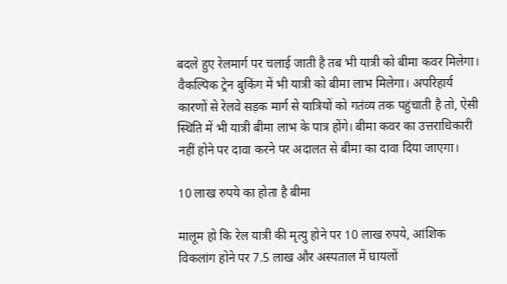बदले हुए रेलमार्ग पर चलाई जाती है तब भी यात्री को बीमा कवर मिलेगा। वैकल्पिक ट्रेन बुकिंग में भी यात्री को बीमा लाभ मिलेगा। अपरिहार्य कारणों से रेलवे सड़क मार्ग से यात्रियों को गतंव्य तक पहुंचाती है तो, ऐसी स्थिति में भी यात्री बीमा लाभ के पात्र होंगे। बीमा कवर का उत्तराधिकारी नहीं होने पर दावा करने पर अदालत से बीमा का दावा दिया जाएगा।

10 लाख रुपये का होता है बीमा

मालूम हो कि रेल यात्री की मृत्यु होने पर 10 लाख रुपये, आंशिक विकलांग होने पर 7.5 लाख और अस्पताल में घायलों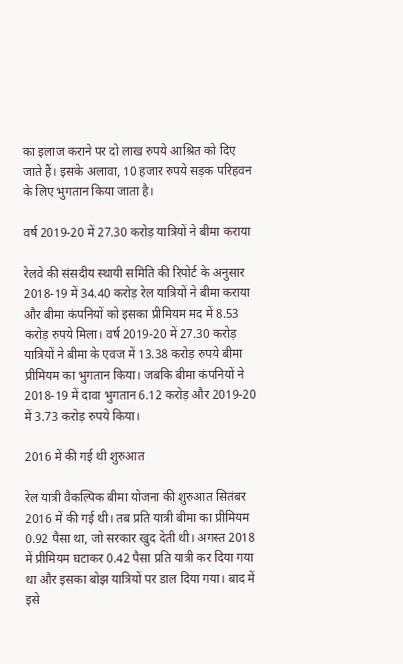का इलाज कराने पर दो लाख रुपये आश्रित को दिए जाते हैं। इसके अलावा, 10 हजार रुपये सड़क परिहवन के लिए भुगतान किया जाता है।

वर्ष 2019-20 में 27.30 करोड़ यात्रियों ने बीमा कराया

रेलवे की संसदीय स्थायी समिति की रिपोर्ट के अनुसार 2018-19 में 34.40 करोड़ रेल यात्रियों ने बीमा कराया और बीमा कंपनियों को इसका प्रीमियम मद में 8.53 करोड़ रुपये मिला। वर्ष 2019-20 में 27.30 करोड़ यात्रियों ने बीमा के एवज में 13.38 करोड़ रुपये बीमा प्रीमियम का भुगतान किया। जबकि बीमा कंपनियों ने 2018-19 में दावा भुगतान 6.12 करोड़ और 2019-20 में 3.73 करोड़ रुपये किया।

2016 में की गई थी शुरुआत

रेल यात्री वैकल्पिक बीमा योजना की शुरुआत सितंबर 2016 में की गई थी। तब प्रति यात्री बीमा का प्रीमियम 0.92 पैसा था, जो सरकार खुद देती थी। अगस्त 2018 में प्रीमियम घटाकर 0.42 पैसा प्रति यात्री कर दिया गया था और इसका बोझ यात्रियों पर डाल दिया गया। बाद में इसे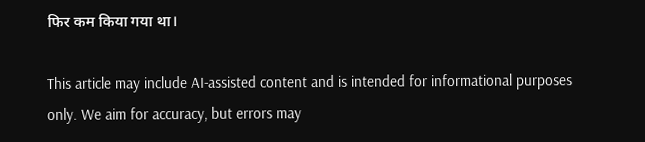फिर कम किया गया था।

This article may include AI-assisted content and is intended for informational purposes only. We aim for accuracy, but errors may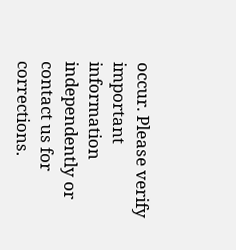occur. Please verify important information independently or contact us for corrections.